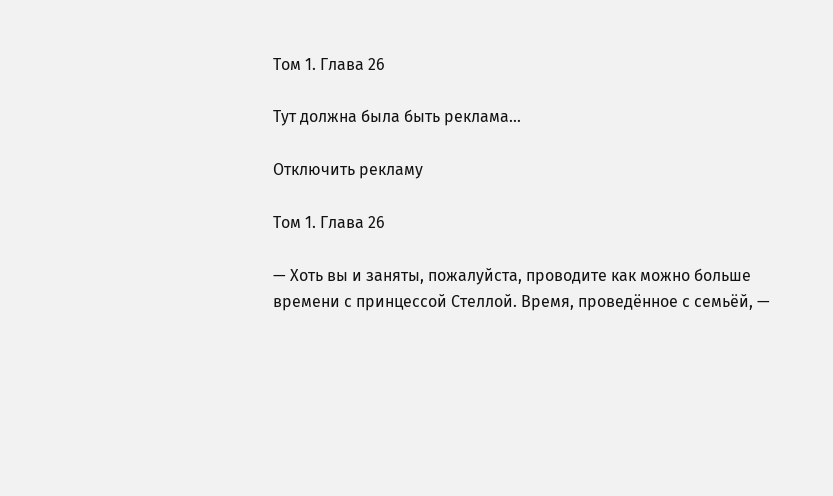Том 1. Глава 26

Тут должна была быть реклама...

Отключить рекламу

Том 1. Глава 26

— Хоть вы и заняты, пожалуйста, проводите как можно больше времени с принцессой Стеллой. Время, проведённое с семьёй, —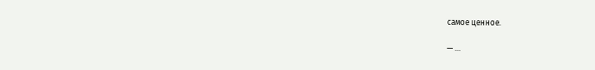самое ценное.

— …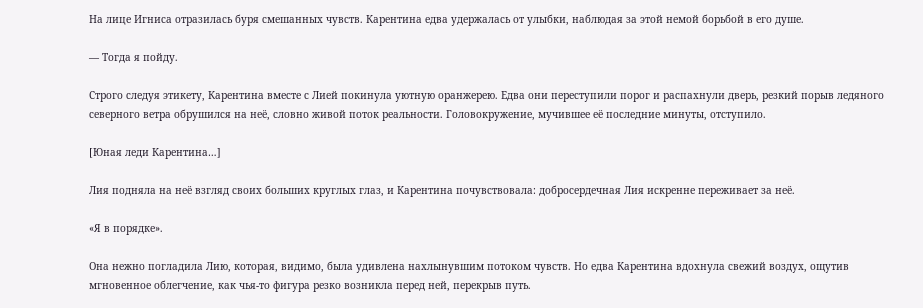На лице Игниса отразилась буря смешанных чувств. Карентина едва удержалась от улыбки, наблюдая за этой немой борьбой в его душе.

— Тогда я пойду.

Строго следуя этикету, Карентина вместе с Лией покинула уютную оранжерею. Едва они переступили порог и распахнули дверь, резкий порыв ледяного северного ветра обрушился на неё, словно живой поток реальности. Головокружение, мучившее её последние минуты, отступило.

[Юная леди Карентина…]

Лия подняла на неё взгляд своих больших круглых глаз, и Карентина почувствовала: добросердечная Лия искренне переживает за неё.

«Я в порядке».

Она нежно погладила Лию, которая, видимо, была удивлена нахлынувшим потоком чувств. Но едва Карентина вдохнула свежий воздух, ощутив мгновенное облегчение, как чья-то фигура резко возникла перед ней, перекрыв путь.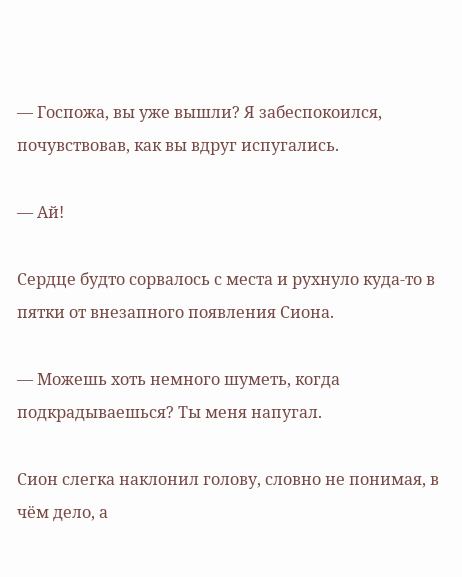— Госпожа, вы уже вышли? Я забеспокоился, почувствовав, как вы вдруг испугались.

— Ай!

Сердце будто сорвалось с места и рухнуло куда-то в пятки от внезапного появления Сиона.

— Можешь хоть немного шуметь, когда подкрадываешься? Ты меня напугал.

Сион слегка наклонил голову, словно не понимая, в чём дело, а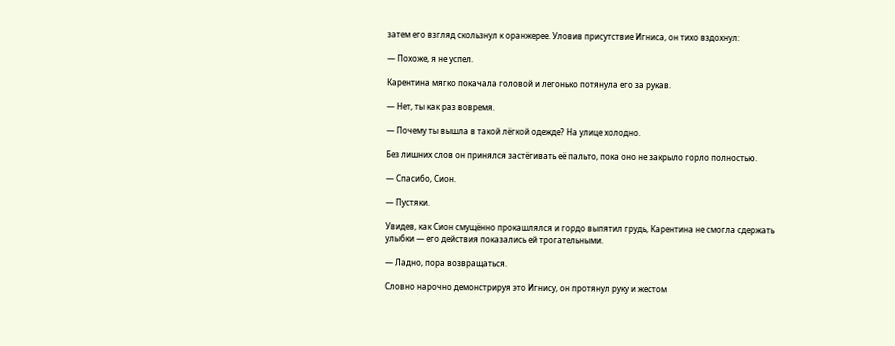затем его взгляд скользнул к оранжерее. Уловив присутствие Игниса, он тихо вздохнул:

— Похоже, я не успел.

Карентина мягко покачала головой и легонько потянула его за рукав.

— Нет, ты как раз вовремя.

— Почему ты вышла в такой лёгкой одежде? На улице холодно.

Без лишних слов он принялся застёгивать её пальто, пока оно не закрыло горло полностью.

— Спасибо, Сион.

— Пустяки.

Увидев, как Сион смущённо прокашлялся и гордо выпятил грудь, Карентина не смогла сдержать улыбки — его действия показались ей трогательными.

— Ладно, пора возвращаться.

Словно нарочно демонстрируя это Игнису, он протянул руку и жестом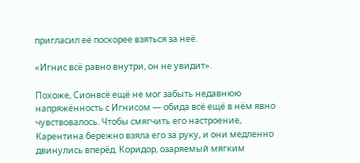пригласил её поскорее взяться за неё.

«Игнис всё равно внутри, он не увидит».

Похоже, Сионвсё ещё не мог забыть недавнюю напряжённость с Игнисом — обида всё ещё в нём явно чувствовалось. Чтобы смягчить его настроение, Карентина бережно взяла его за руку, и они медленно двинулись вперёд. Коридор, озаряемый мягким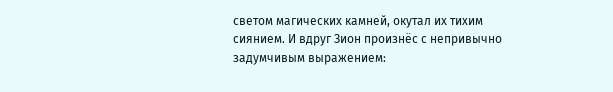светом магических камней, окутал их тихим сиянием. И вдруг Зион произнёс с непривычно задумчивым выражением: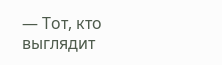— Тот, кто выглядит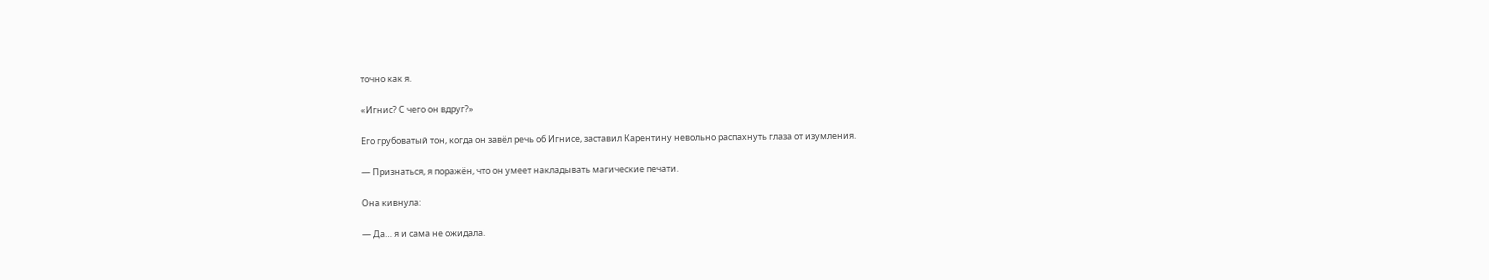точно как я.

«Игнис? С чего он вдруг?»

Его грубоватый тон, когда он завёл речь об Игнисе, заставил Карентину невольно распахнуть глаза от изумления.

— Признаться, я поражён, что он умеет накладывать магические печати.

Она кивнула:

— Да… я и сама не ожидала.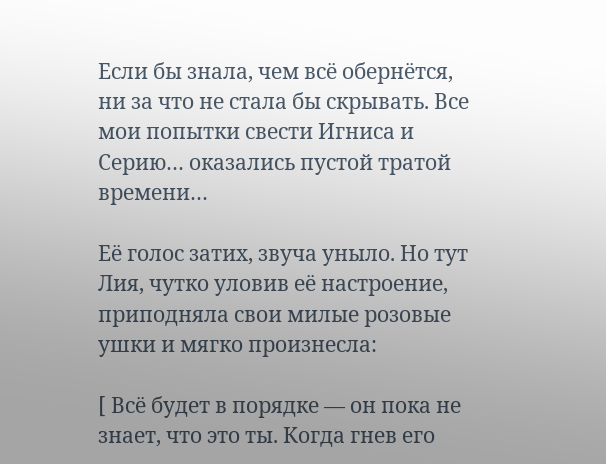Если бы знала, чем всё обернётся, ни за что не стала бы скрывать. Все мои попытки свести Игниса и Серию… оказались пустой тратой времени…

Её голос затих, звуча уныло. Но тут Лия, чутко уловив её настроение, приподняла свои милые розовые ушки и мягко произнесла:

[ Всё будет в порядке — он пока не знает, что это ты. Когда гнев его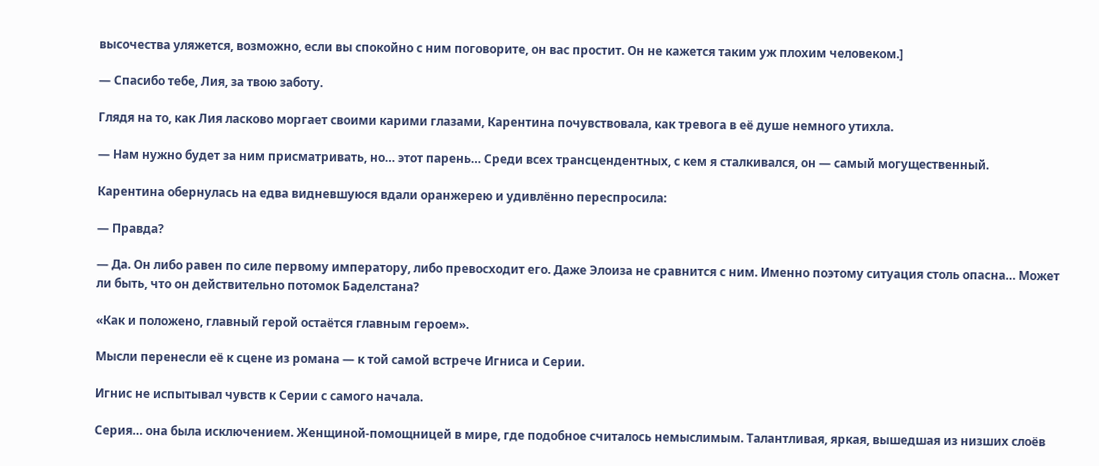высочества уляжется, возможно, если вы спокойно с ним поговорите, он вас простит. Он не кажется таким уж плохим человеком.]

— Спасибо тебе, Лия, за твою заботу.

Глядя на то, как Лия ласково моргает своими карими глазами, Карентина почувствовала, как тревога в её душе немного утихла.

— Нам нужно будет за ним присматривать, но… этот парень… Среди всех трансцендентных, с кем я сталкивался, он — самый могущественный.

Карентина обернулась на едва видневшуюся вдали оранжерею и удивлённо переспросила:

— Правда?

— Да. Он либо равен по силе первому императору, либо превосходит его. Даже Элоиза не сравнится с ним. Именно поэтому ситуация столь опасна… Может ли быть, что он действительно потомок Баделстана?

«Как и положено, главный герой остаётся главным героем».

Мысли перенесли её к сцене из романа — к той самой встрече Игниса и Серии.

Игнис не испытывал чувств к Серии с самого начала.

Серия… она была исключением. Женщиной-помощницей в мире, где подобное считалось немыслимым. Талантливая, яркая, вышедшая из низших слоёв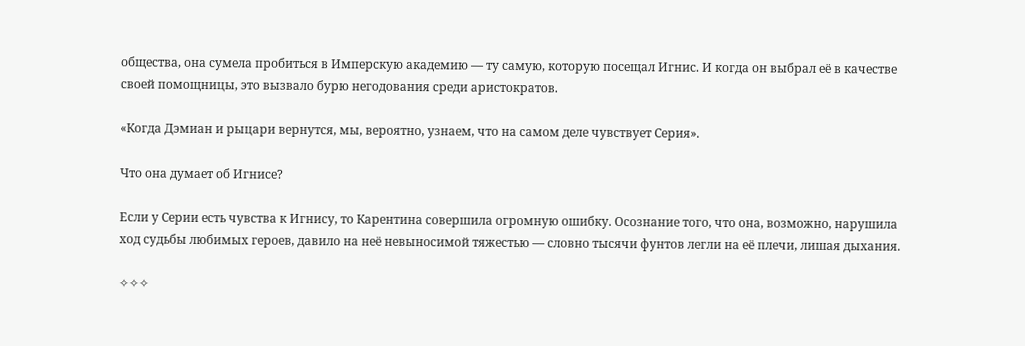общества, она сумела пробиться в Имперскую академию — ту самую, которую посещал Игнис. И когда он выбрал её в качестве своей помощницы, это вызвало бурю негодования среди аристократов.

«Когда Дэмиан и рыцари вернутся, мы, вероятно, узнаем, что на самом деле чувствует Серия».

Что она думает об Игнисе?

Если у Серии есть чувства к Игнису, то Карентина совершила огромную ошибку. Осознание того, что она, возможно, нарушила ход судьбы любимых героев, давило на неё невыносимой тяжестью — словно тысячи фунтов легли на её плечи, лишая дыхания.

✧✧✧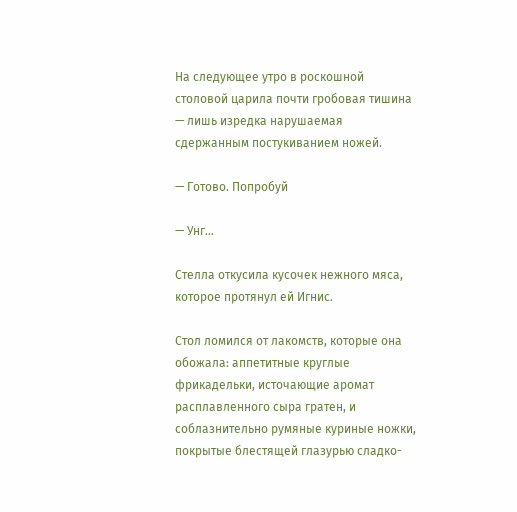На следующее утро в роскошной столовой царила почти гробовая тишина — лишь изредка нарушаемая сдержанным постукиванием ножей.

— Готово. Попробуй

— Унг…

Стелла откусила кусочек нежного мяса, которое протянул ей Игнис.

Стол ломился от лакомств, которые она обожала: аппетитные круглые фрикадельки, источающие аромат расплавленного сыра гратен, и соблазнительно румяные куриные ножки, покрытые блестящей глазурью сладко-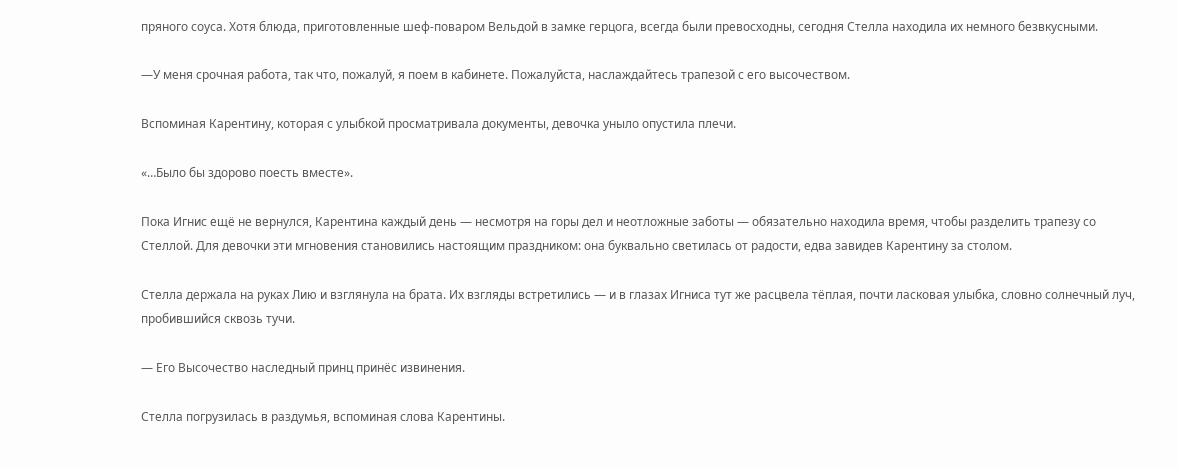пряного соуса. Хотя блюда, приготовленные шеф-поваром Вельдой в замке герцога, всегда были превосходны, сегодня Стелла находила их немного безвкусными.

—У меня срочная работа, так что, пожалуй, я поем в кабинете. Пожалуйста, наслаждайтесь трапезой с его высочеством.

Вспоминая Карентину, которая с улыбкой просматривала документы, девочка уныло опустила плечи.

«…Было бы здорово поесть вместе».

Пока Игнис ещё не вернулся, Карентина каждый день — несмотря на горы дел и неотложные заботы — обязательно находила время, чтобы разделить трапезу со Стеллой. Для девочки эти мгновения становились настоящим праздником: она буквально светилась от радости, едва завидев Карентину за столом.

Стелла держала на руках Лию и взглянула на брата. Их взгляды встретились — и в глазах Игниса тут же расцвела тёплая, почти ласковая улыбка, словно солнечный луч, пробившийся сквозь тучи.

— Его Высочество наследный принц принёс извинения.

Стелла погрузилась в раздумья, вспоминая слова Карентины.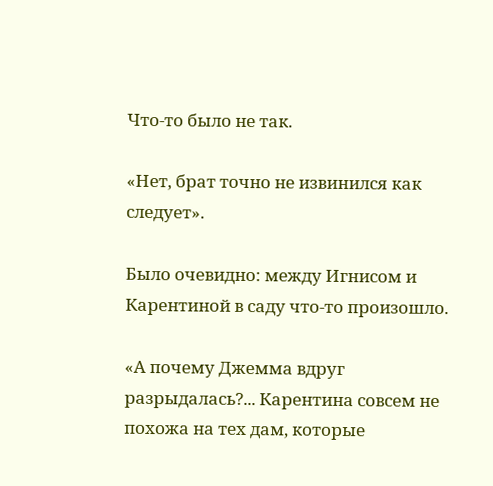Что-то было не так.

«Нет, брат точно не извинился как следует».

Было очевидно: между Игнисом и Карентиной в саду что-то произошло.

«А почему Джемма вдруг разрыдалась?... Карентина совсем не похожа на тех дам, которые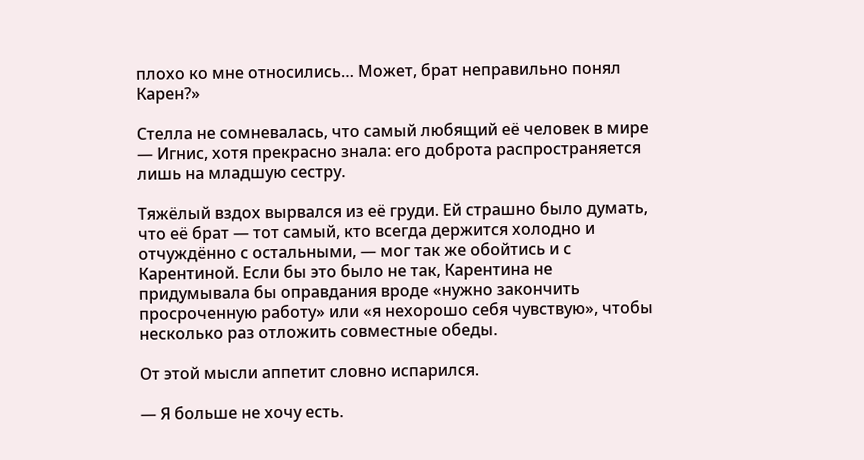плохо ко мне относились… Может, брат неправильно понял Карен?»

Стелла не сомневалась, что самый любящий её человек в мире — Игнис, хотя прекрасно знала: его доброта распространяется лишь на младшую сестру.

Тяжёлый вздох вырвался из её груди. Ей страшно было думать, что её брат — тот самый, кто всегда держится холодно и отчуждённо с остальными, — мог так же обойтись и с Карентиной. Если бы это было не так, Карентина не придумывала бы оправдания вроде «нужно закончить просроченную работу» или «я нехорошо себя чувствую», чтобы несколько раз отложить совместные обеды.

От этой мысли аппетит словно испарился.

— Я больше не хочу есть.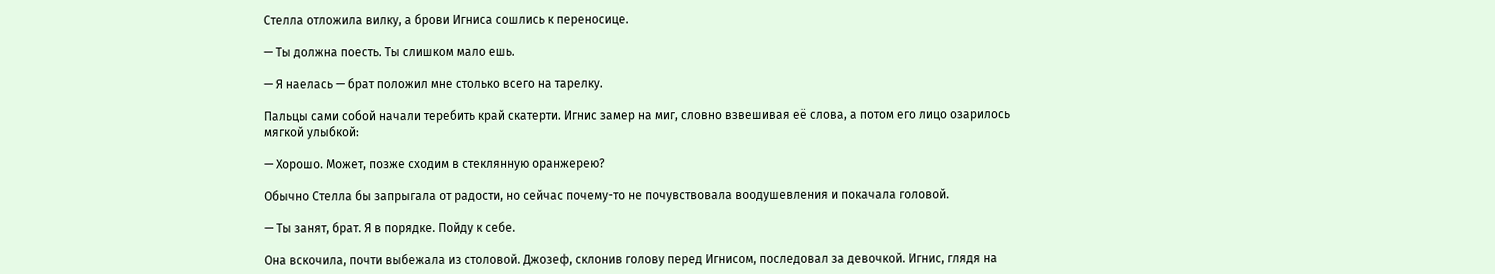Стелла отложила вилку, а брови Игниса сошлись к переносице.

— Ты должна поесть. Ты слишком мало ешь.

— Я наелась — брат положил мне столько всего на тарелку.

Пальцы сами собой начали теребить край скатерти. Игнис замер на миг, словно взвешивая её слова, а потом его лицо озарилось мягкой улыбкой:

— Хорошо. Может, позже сходим в стеклянную оранжерею?

Обычно Стелла бы запрыгала от радости, но сейчас почему-то не почувствовала воодушевления и покачала головой.

— Ты занят, брат. Я в порядке. Пойду к себе.

Она вскочила, почти выбежала из столовой. Джозеф, склонив голову перед Игнисом, последовал за девочкой. Игнис, глядя на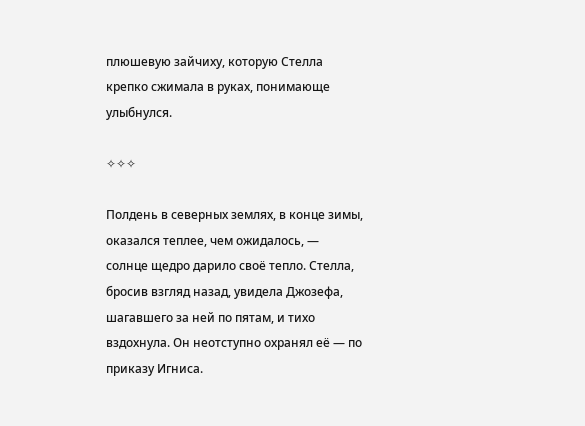плюшевую зайчиху, которую Стелла крепко сжимала в руках, понимающе улыбнулся.

✧✧✧

Полдень в северных землях, в конце зимы, оказался теплее, чем ожидалось, — солнце щедро дарило своё тепло. Стелла, бросив взгляд назад, увидела Джозефа, шагавшего за ней по пятам, и тихо вздохнула. Он неотступно охранял её — по приказу Игниса.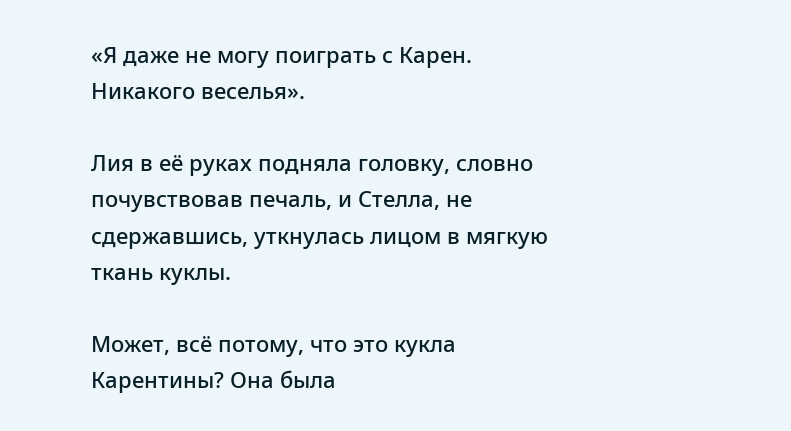«Я даже не могу поиграть с Карен. Никакого веселья».

Лия в её руках подняла головку, словно почувствовав печаль, и Стелла, не сдержавшись, уткнулась лицом в мягкую ткань куклы.

Может, всё потому, что это кукла Карентины? Она была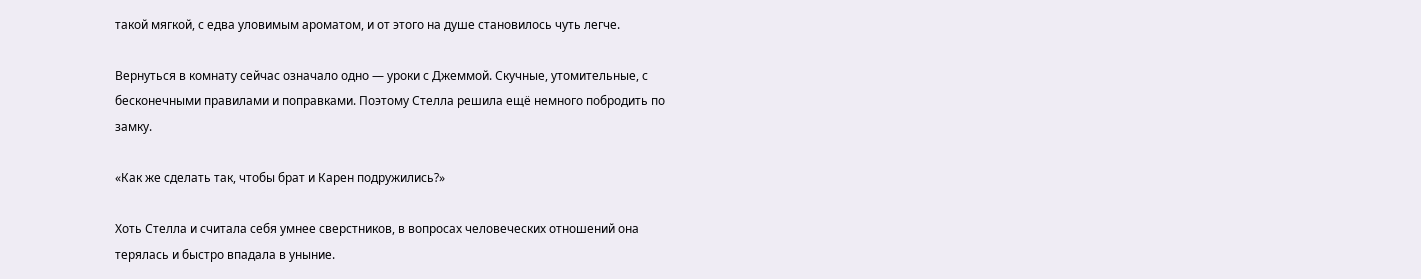такой мягкой, с едва уловимым ароматом, и от этого на душе становилось чуть легче.

Вернуться в комнату сейчас означало одно — уроки с Джеммой. Скучные, утомительные, с бесконечными правилами и поправками. Поэтому Стелла решила ещё немного побродить по замку.

«Как же сделать так, чтобы брат и Карен подружились?»

Хоть Стелла и считала себя умнее сверстников, в вопросах человеческих отношений она терялась и быстро впадала в уныние.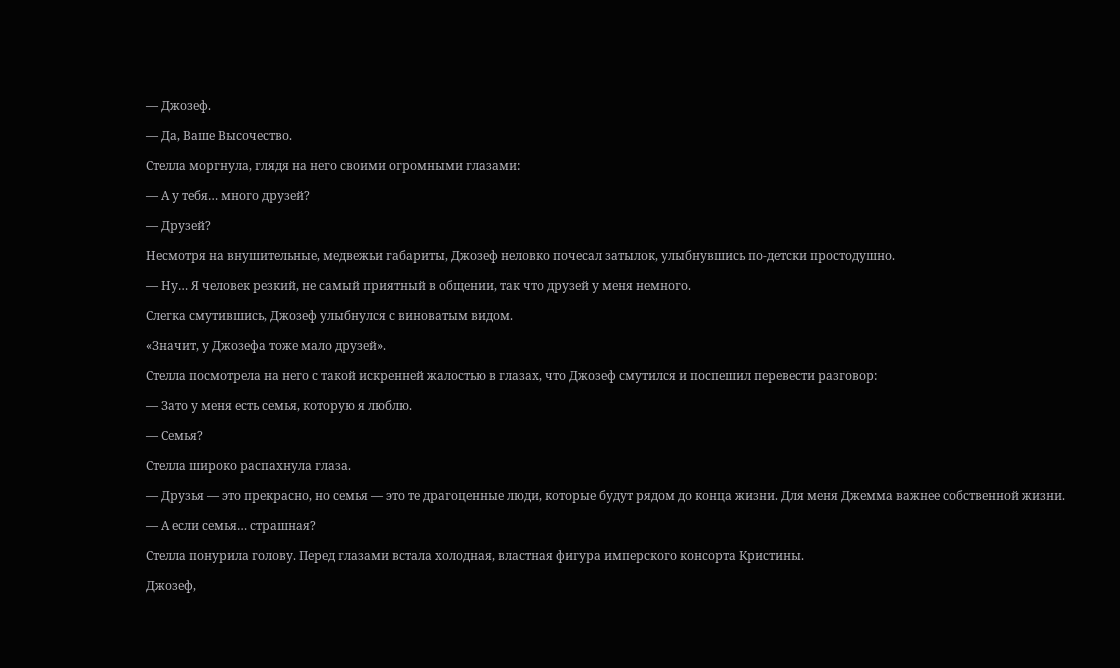— Джозеф.

— Да, Ваше Высочество.

Стелла моргнула, глядя на него своими огромными глазами:

— А у тебя… много друзей?

— Друзей?

Несмотря на внушительные, медвежьи габариты, Джозеф неловко почесал затылок, улыбнувшись по-детски простодушно.

— Ну… Я человек резкий, не самый приятный в общении, так что друзей у меня немного.

Слегка смутившись, Джозеф улыбнулся с виноватым видом.

«Значит, у Джозефа тоже мало друзей».

Стелла посмотрела на него с такой искренней жалостью в глазах, что Джозеф смутился и поспешил перевести разговор:

— Зато у меня есть семья, которую я люблю.

— Семья?

Стелла широко распахнула глаза.

— Друзья — это прекрасно, но семья — это те драгоценные люди, которые будут рядом до конца жизни. Для меня Джемма важнее собственной жизни.

— А если семья… страшная?

Стелла понурила голову. Перед глазами встала холодная, властная фигура имперского консорта Кристины.

Джозеф,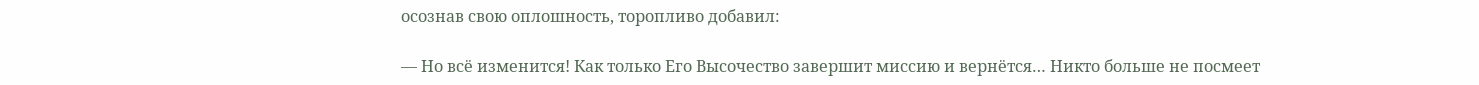осознав свою оплошность, торопливо добавил:

— Но всё изменится! Как только Его Высочество завершит миссию и вернётся… Никто больше не посмеет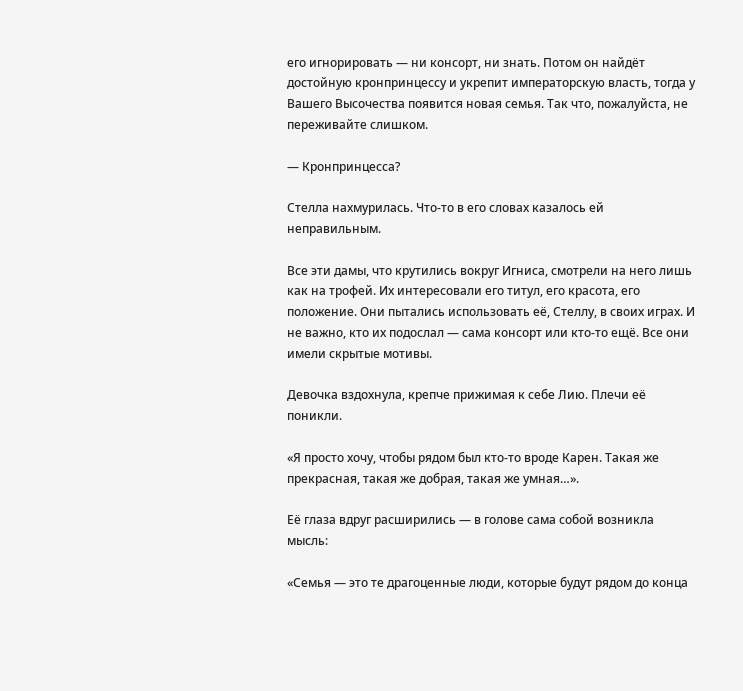его игнорировать — ни консорт, ни знать. Потом он найдёт достойную кронпринцессу и укрепит императорскую власть, тогда у Вашего Высочества появится новая семья. Так что, пожалуйста, не переживайте слишком.

— Кронпринцесса?

Стелла нахмурилась. Что-то в его словах казалось ей неправильным.

Все эти дамы, что крутились вокруг Игниса, смотрели на него лишь как на трофей. Их интересовали его титул, его красота, его положение. Они пытались использовать её, Стеллу, в своих играх. И не важно, кто их подослал — сама консорт или кто-то ещё. Все они имели скрытые мотивы.

Девочка вздохнула, крепче прижимая к себе Лию. Плечи её поникли.

«Я просто хочу, чтобы рядом был кто-то вроде Карен. Такая же прекрасная, такая же добрая, такая же умная…».

Её глаза вдруг расширились — в голове сама собой возникла мысль:

«Семья — это те драгоценные люди, которые будут рядом до конца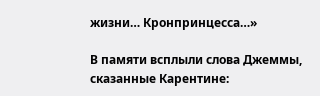жизни… Кронпринцесса…»

В памяти всплыли слова Джеммы, сказанные Карентине: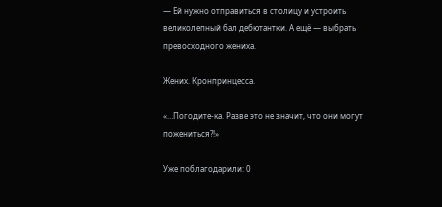— Ей нужно отправиться в столицу и устроить великолепный бал дебютантки. А ещё — выбрать превосходного жениха.

Жених. Кронпринцесса.

«…Погодите-ка. Разве это не значит, что они могут пожениться?!»

Уже поблагодарили: 0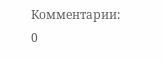Комментарии: 0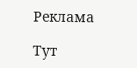Реклама

Тут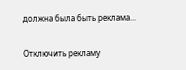должна была быть реклама...

Отключить рекламу